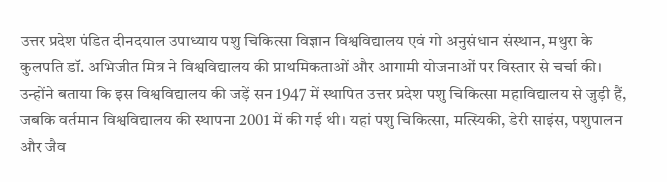उत्तर प्रदेश पंडित दीनदयाल उपाध्याय पशु चिकित्सा विज्ञान विश्वविद्यालय एवं गो अनुसंधान संस्थान, मथुरा के कुलपति डॉ. अभिजीत मित्र ने विश्वविद्यालय की प्राथमिकताओं और आगामी योजनाओं पर विस्तार से चर्चा की।
उन्होंने बताया कि इस विश्वविद्यालय की जड़ें सन 1947 में स्थापित उत्तर प्रदेश पशु चिकित्सा महाविद्यालय से जुड़ी हैं, जबकि वर्तमान विश्वविद्यालय की स्थापना 2001 में की गई थी। यहां पशु चिकित्सा, मत्स्यिकी, डेरी साइंस, पशुपालन और जैव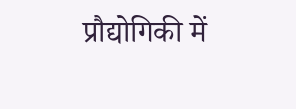प्रौद्योगिकी में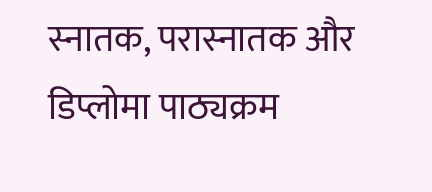स्नातक, परास्नातक और डिप्लोमा पाठ्यक्रम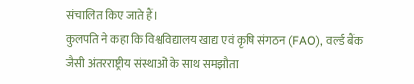संचालित किए जाते हैं।
कुलपति ने कहा कि विश्वविद्यालय खाद्य एवं कृषि संगठन (FAO), वर्ल्ड बैंक जैसी अंतरराष्ट्रीय संस्थाओं के साथ समझौता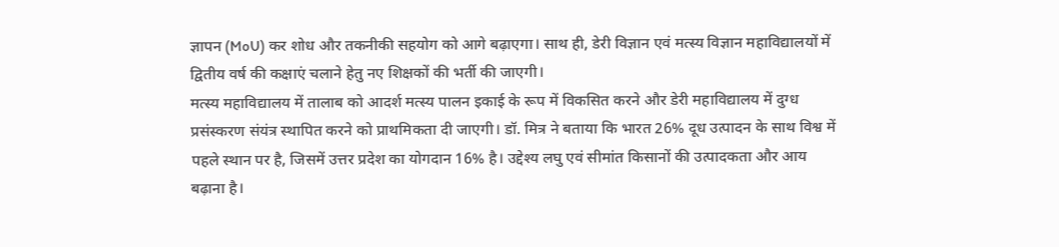ज्ञापन (MoU) कर शोध और तकनीकी सहयोग को आगे बढ़ाएगा। साथ ही, डेरी विज्ञान एवं मत्स्य विज्ञान महाविद्यालयों में द्वितीय वर्ष की कक्षाएं चलाने हेतु नए शिक्षकों की भर्ती की जाएगी।
मत्स्य महाविद्यालय में तालाब को आदर्श मत्स्य पालन इकाई के रूप में विकसित करने और डेरी महाविद्यालय में दुग्ध प्रसंस्करण संयंत्र स्थापित करने को प्राथमिकता दी जाएगी। डॉ. मित्र ने बताया कि भारत 26% दूध उत्पादन के साथ विश्व में पहले स्थान पर है, जिसमें उत्तर प्रदेश का योगदान 16% है। उद्देश्य लघु एवं सीमांत किसानों की उत्पादकता और आय बढ़ाना है।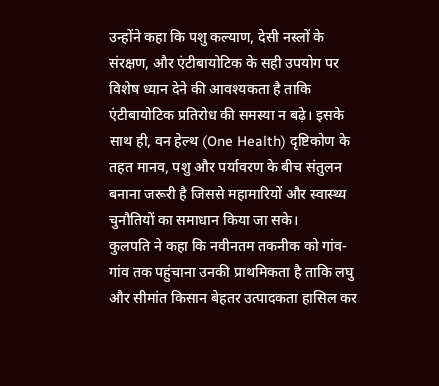उन्होंने कहा कि पशु कल्याण, देसी नस्लों के संरक्षण, और एंटीबायोटिक के सही उपयोग पर विशेष ध्यान देने की आवश्यकता है ताकि एंटीबायोटिक प्रतिरोध की समस्या न बढ़े। इसके साथ ही, वन हेल्थ (One Health) दृष्टिकोण के तहत मानव, पशु और पर्यावरण के बीच संतुलन बनाना जरूरी है जिससे महामारियों और स्वास्थ्य चुनौतियों का समाधान किया जा सके।
कुलपति ने कहा कि नवीनतम तकनीक को गांव-गांव तक पहुंचाना उनकी प्राथमिकता है ताकि लघु और सीमांत किसान बेहतर उत्पादकता हासिल कर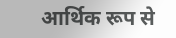आर्थिक रूप से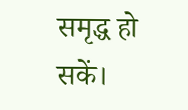समृद्ध हो सकें।